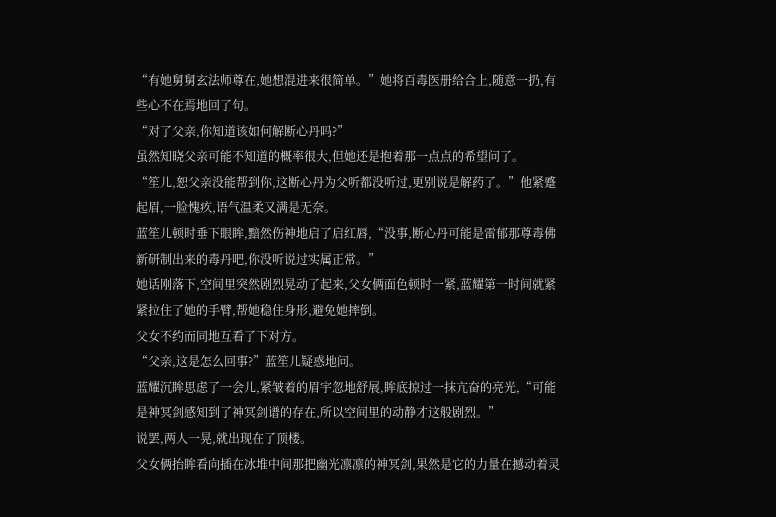“有她舅舅玄法师尊在,她想混进来很简单。”她将百毒医册给合上,随意一扔,有些心不在焉地回了句。
“对了父亲,你知道该如何解断心丹吗?”
虽然知晓父亲可能不知道的概率很大,但她还是抱着那一点点的希望问了。
“笙儿,恕父亲没能帮到你,这断心丹为父听都没听过,更别说是解药了。”他紧蹙起眉,一脸愧疚,语气温柔又满是无奈。
蓝笙儿顿时垂下眼眸,黯然伤神地启了启红唇,“没事,断心丹可能是雷郁那尊毒佛新研制出来的毒丹吧,你没听说过实属正常。”
她话刚落下,空间里突然剧烈晃动了起来,父女俩面色顿时一紧,蓝耀第一时间就紧紧拉住了她的手臂,帮她稳住身形,避免她摔倒。
父女不约而同地互看了下对方。
“父亲,这是怎么回事?”蓝笙儿疑惑地问。
蓝耀沉眸思虑了一会儿,紧皱着的眉宇忽地舒展,眸底掠过一抹亢奋的亮光,“可能是神冥剑感知到了神冥剑谱的存在,所以空间里的动静才这般剧烈。”
说罢,两人一晃,就出现在了顶楼。
父女俩抬眸看向插在冰堆中间那把幽光凛凛的神冥剑,果然是它的力量在撼动着灵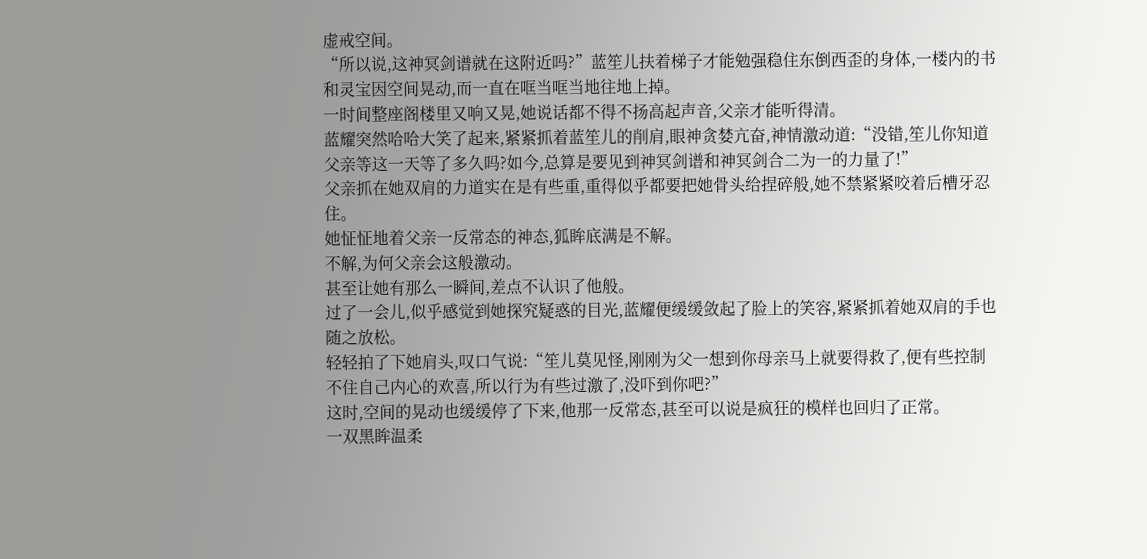虚戒空间。
“所以说,这神冥剑谱就在这附近吗?”蓝笙儿扶着梯子才能勉强稳住东倒西歪的身体,一楼内的书和灵宝因空间晃动,而一直在哐当哐当地往地上掉。
一时间整座阁楼里又响又晃,她说话都不得不扬高起声音,父亲才能听得清。
蓝耀突然哈哈大笑了起来,紧紧抓着蓝笙儿的削肩,眼神贪婪亢奋,神情激动道:“没错,笙儿你知道父亲等这一天等了多久吗?如今,总算是要见到神冥剑谱和神冥剑合二为一的力量了!”
父亲抓在她双肩的力道实在是有些重,重得似乎都要把她骨头给捏碎般,她不禁紧紧咬着后槽牙忍住。
她怔怔地着父亲一反常态的神态,狐眸底满是不解。
不解,为何父亲会这般激动。
甚至让她有那么一瞬间,差点不认识了他般。
过了一会儿,似乎感觉到她探究疑惑的目光,蓝耀便缓缓敛起了脸上的笑容,紧紧抓着她双肩的手也随之放松。
轻轻拍了下她肩头,叹口气说:“笙儿莫见怪,刚刚为父一想到你母亲马上就要得救了,便有些控制不住自己内心的欢喜,所以行为有些过激了,没吓到你吧?”
这时,空间的晃动也缓缓停了下来,他那一反常态,甚至可以说是疯狂的模样也回归了正常。
一双黑眸温柔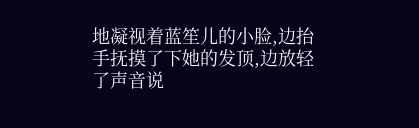地凝视着蓝笙儿的小脸,边抬手抚摸了下她的发顶,边放轻了声音说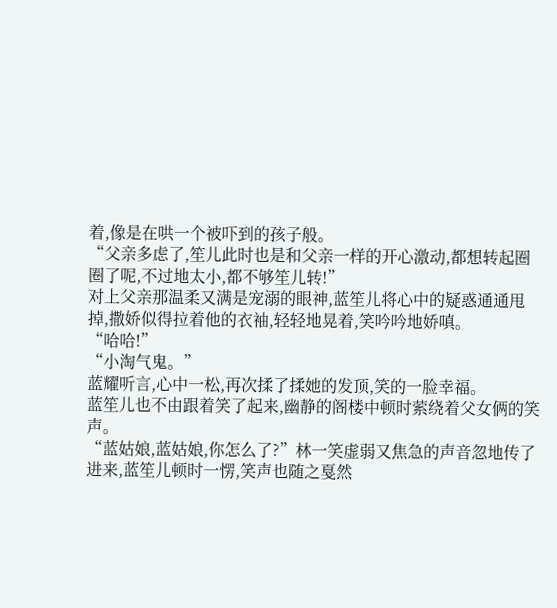着,像是在哄一个被吓到的孩子般。
“父亲多虑了,笙儿此时也是和父亲一样的开心激动,都想转起圈圈了呢,不过地太小,都不够笙儿转!”
对上父亲那温柔又满是宠溺的眼神,蓝笙儿将心中的疑惑通通甩掉,撒娇似得拉着他的衣袖,轻轻地晃着,笑吟吟地娇嗔。
“哈哈!”
“小淘气鬼。”
蓝耀听言,心中一松,再次揉了揉她的发顶,笑的一脸幸福。
蓝笙儿也不由跟着笑了起来,幽静的阁楼中顿时萦绕着父女俩的笑声。
“蓝姑娘,蓝姑娘,你怎么了?”林一笑虚弱又焦急的声音忽地传了进来,蓝笙儿顿时一愣,笑声也随之戛然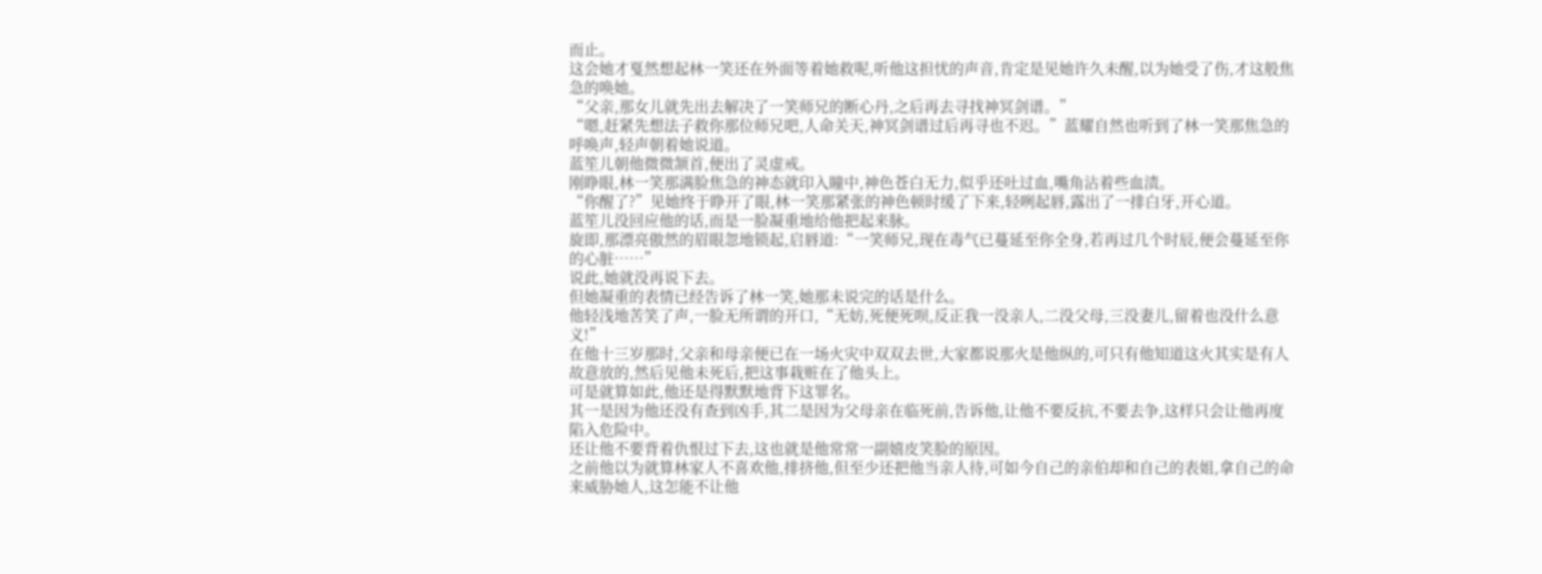而止。
这会她才戛然想起林一笑还在外面等着她救呢,听他这担忧的声音,肯定是见她许久未醒,以为她受了伤,才这般焦急的唤她。
“父亲,那女儿就先出去解决了一笑师兄的断心丹,之后再去寻找神冥剑谱。”
“嗯,赶紧先想法子救你那位师兄吧,人命关天,神冥剑谱过后再寻也不迟。”蓝耀自然也听到了林一笑那焦急的呼唤声,轻声朝着她说道。
蓝笙儿朝他微微颔首,便出了灵虚戒。
刚睁眼,林一笑那满脸焦急的神态就印入瞳中,神色苍白无力,似乎还吐过血,嘴角沾着些血渍。
“你醒了?”见她终于睁开了眼,林一笑那紧张的神色顿时缓了下来,轻咧起唇,露出了一排白牙,开心道。
蓝笙儿没回应他的话,而是一脸凝重地给他把起来脉。
旋即,那漂亮傲然的眉眼忽地锁起,启唇道:“一笑师兄,现在毒气已蔓延至你全身,若再过几个时辰,便会蔓延至你的心脏……”
说此,她就没再说下去。
但她凝重的表情已经告诉了林一笑,她那未说完的话是什么。
他轻浅地苦笑了声,一脸无所谓的开口,“无妨,死便死呗,反正我一没亲人,二没父母,三没妻儿,留着也没什么意义!”
在他十三岁那时,父亲和母亲便已在一场火灾中双双去世,大家都说那火是他纵的,可只有他知道这火其实是有人故意放的,然后见他未死后,把这事栽赃在了他头上。
可是就算如此,他还是得默默地背下这罪名。
其一是因为他还没有查到凶手,其二是因为父母亲在临死前,告诉他,让他不要反抗,不要去争,这样只会让他再度陷入危险中。
还让他不要背着仇恨过下去,这也就是他常常一副嬉皮笑脸的原因。
之前他以为就算林家人不喜欢他,排挤他,但至少还把他当亲人待,可如今自己的亲伯却和自己的表姐,拿自己的命来威胁她人,这怎能不让他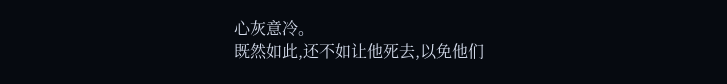心灰意冷。
既然如此,还不如让他死去,以免他们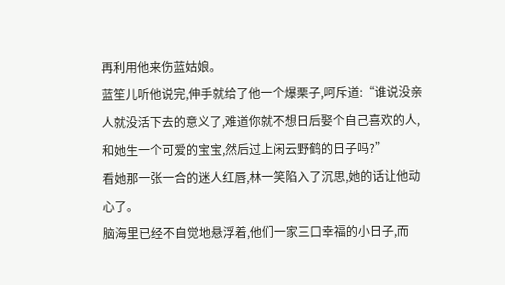再利用他来伤蓝姑娘。
蓝笙儿听他说完,伸手就给了他一个爆栗子,呵斥道:“谁说没亲人就没活下去的意义了,难道你就不想日后娶个自己喜欢的人,和她生一个可爱的宝宝,然后过上闲云野鹤的日子吗?”
看她那一张一合的迷人红唇,林一笑陷入了沉思,她的话让他动心了。
脑海里已经不自觉地悬浮着,他们一家三口幸福的小日子,而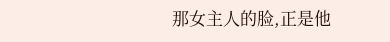那女主人的脸,正是他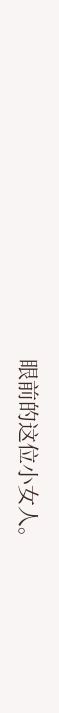眼前的这位小女人。